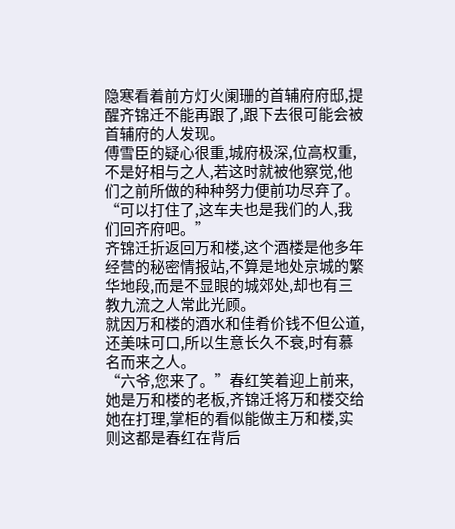隐寒看着前方灯火阑珊的首辅府府邸,提醒齐锦迁不能再跟了,跟下去很可能会被首辅府的人发现。
傅雪臣的疑心很重,城府极深,位高权重,不是好相与之人,若这时就被他察觉,他们之前所做的种种努力便前功尽弃了。
“可以打住了,这车夫也是我们的人,我们回齐府吧。”
齐锦迁折返回万和楼,这个酒楼是他多年经营的秘密情报站,不算是地处京城的繁华地段,而是不显眼的城郊处,却也有三教九流之人常此光顾。
就因万和楼的酒水和佳肴价钱不但公道,还美味可口,所以生意长久不衰,时有慕名而来之人。
“六爷,您来了。”春红笑着迎上前来,她是万和楼的老板,齐锦迁将万和楼交给她在打理,掌柜的看似能做主万和楼,实则这都是春红在背后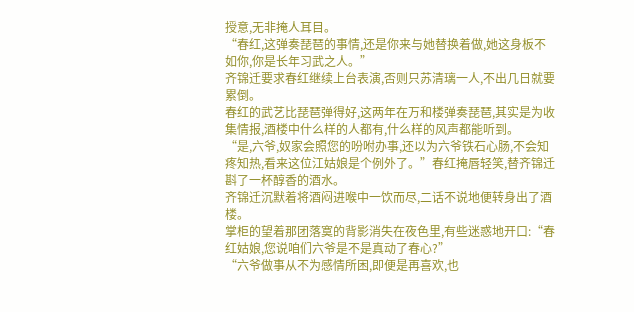授意,无非掩人耳目。
“春红,这弹奏琵琶的事情,还是你来与她替换着做,她这身板不如你,你是长年习武之人。”
齐锦迁要求春红继续上台表演,否则只苏清璃一人,不出几日就要累倒。
春红的武艺比琵琶弹得好,这两年在万和楼弹奏琵琶,其实是为收集情报,酒楼中什么样的人都有,什么样的风声都能听到。
“是,六爷,奴家会照您的吩咐办事,还以为六爷铁石心肠,不会知疼知热,看来这位江姑娘是个例外了。”春红掩唇轻笑,替齐锦迁斟了一杯醇香的酒水。
齐锦迁沉默着将酒闷进喉中一饮而尽,二话不说地便转身出了酒楼。
掌柜的望着那团落寞的背影消失在夜色里,有些迷惑地开口:“春红姑娘,您说咱们六爷是不是真动了春心?”
“六爷做事从不为感情所困,即便是再喜欢,也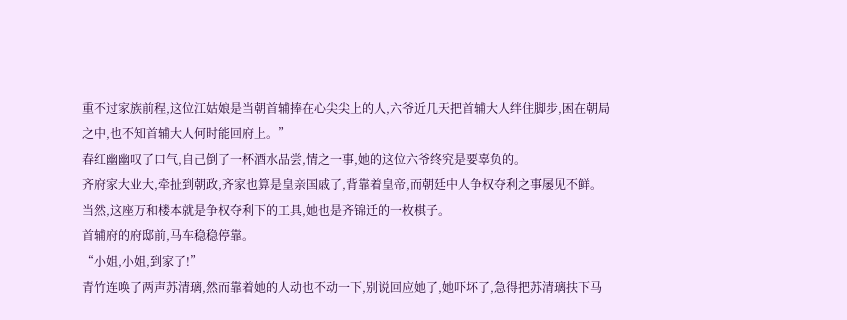重不过家族前程,这位江姑娘是当朝首辅捧在心尖尖上的人,六爷近几天把首辅大人绊住脚步,困在朝局之中,也不知首辅大人何时能回府上。”
春红幽幽叹了口气,自己倒了一杯酒水品尝,情之一事,她的这位六爷终究是要辜负的。
齐府家大业大,牵扯到朝政,齐家也算是皇亲国戚了,背靠着皇帝,而朝廷中人争权夺利之事屡见不鲜。
当然,这座万和楼本就是争权夺利下的工具,她也是齐锦迁的一枚棋子。
首辅府的府邸前,马车稳稳停靠。
“小姐,小姐,到家了!”
青竹连唤了两声苏清璃,然而靠着她的人动也不动一下,别说回应她了,她吓坏了,急得把苏清璃扶下马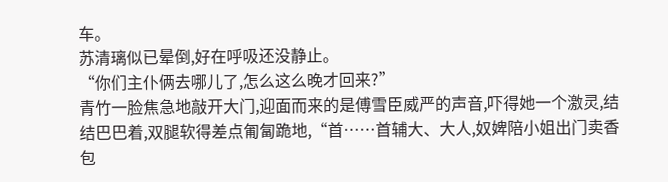车。
苏清璃似已晕倒,好在呼吸还没静止。
“你们主仆俩去哪儿了,怎么这么晚才回来?”
青竹一脸焦急地敲开大门,迎面而来的是傅雪臣威严的声音,吓得她一个激灵,结结巴巴着,双腿软得差点匍匐跪地,“首……首辅大、大人,奴婢陪小姐出门卖香包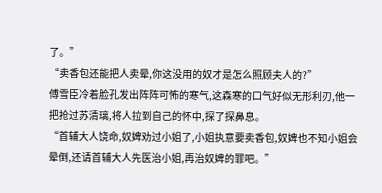了。”
“卖香包还能把人卖晕,你这没用的奴才是怎么照顾夫人的?”
傅雪臣冷着脸孔发出阵阵可怖的寒气,这森寒的口气好似无形利刃,他一把抢过苏清璃,将人拉到自己的怀中,探了探鼻息。
“首辅大人饶命,奴婢劝过小姐了,小姐执意要卖香包,奴婢也不知小姐会晕倒,还请首辅大人先医治小姐,再治奴婢的罪吧。”